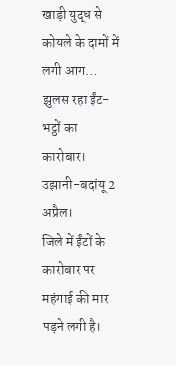खाड़ी युद्ध से कोयले के दामों में लगी आग… झुलस रहा ईंट-भट्ठों का कारोबार।
उझानी-बदांयू 2 अप्रैल।
जिले में ईंटों के कारोबार पर महंगाई की मार पड़ने लगी है।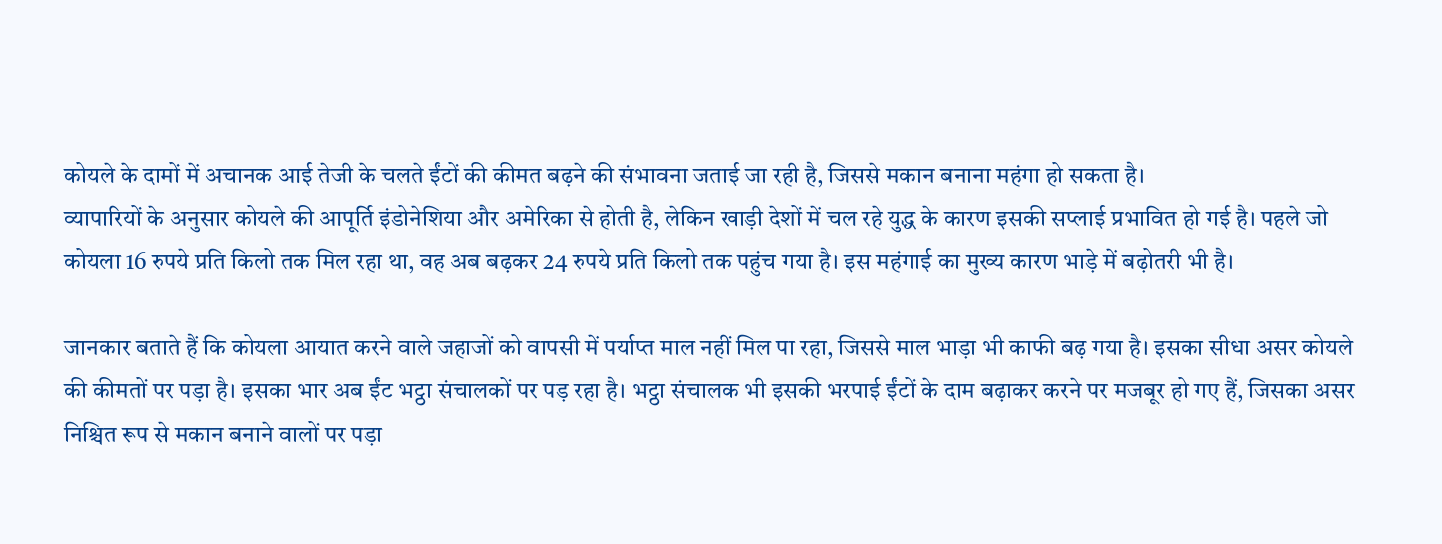कोयले के दामों में अचानक आई तेजी के चलते ईंटों की कीमत बढ़ने की संभावना जताई जा रही है, जिससे मकान बनाना महंगा हो सकता है।
व्यापारियों के अनुसार कोयले की आपूर्ति इंडोनेशिया और अमेरिका से होती है, लेकिन खाड़ी देशों में चल रहे युद्ध के कारण इसकी सप्लाई प्रभावित हो गई है। पहले जो कोयला 16 रुपये प्रति किलो तक मिल रहा था, वह अब बढ़कर 24 रुपये प्रति किलो तक पहुंच गया है। इस महंगाई का मुख्य कारण भाड़े में बढ़ोतरी भी है।

जानकार बताते हैं कि कोयला आयात करने वाले जहाजों को वापसी में पर्याप्त माल नहीं मिल पा रहा, जिससे माल भाड़ा भी काफी बढ़ गया है। इसका सीधा असर कोयले की कीमतों पर पड़ा है। इसका भार अब ईंट भट्ठा संचालकों पर पड़ रहा है। भट्ठा संचालक भी इसकी भरपाई ईंटों के दाम बढ़ाकर करने पर मजबूर हो गए हैं, जिसका असर निश्चित रूप से मकान बनाने वालों पर पड़ा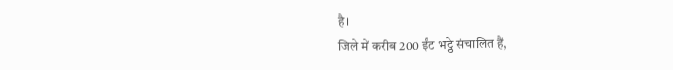है।
जिले में करीब 200 ईंट भट्ठे संचालित हैं,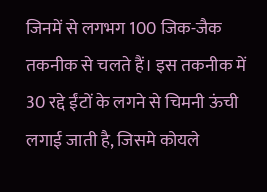जिनमें से लगभग 100 जिक-जैक तकनीक से चलते हैं। इस तकनीक में 30 रद्दे ईंटों के लगने से चिमनी ऊंची लगाई जाती है, जिसमे कोयले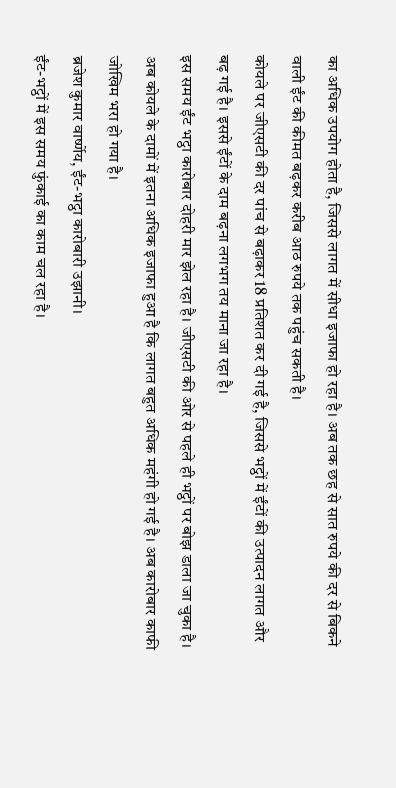का अधिक उपयोग होता है, जिससे लागत में सीधा इजाफा हो रहा है। अब तक छह से सात रुपये की दर से बिकने वाली ईंट की कीमत बढ़कर करीब आठ रुपये तक पहुंच सकती है।
कोयले पर जीएसटी की दर पांच से बढ़ाकर 18 प्रतिशत कर दी गई है, जिससे भट्ठों में ईंटों की उत्पादन लागत और बढ़ गई है। इससे ईंटों के दाम बढ़ना लगभग तय माना जा रहा है।
इस समय ईंट भट्ठा कारोबार दोहरी मार झेल रहा है। जीएसटी की ओर से पहले ही भट्ठों पर बोझ डाला जा चुका है। अब कोयले के दामों में इतना अधिक इजाफा हुआ है कि लागत बहुत अधिक महंगी हो गई है। अब कारोबार काफी जोखिम भरा हो गया है।
ब्रजेश कुमार वार्ष्णेय, ईंट-भट्ठा कारोबारी उझानी।
ईंट-भट्ठों में इस समय फुंकाई का काम चल रहा है।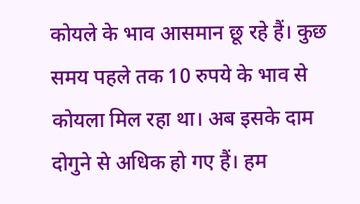कोयले के भाव आसमान छू रहे हैं। कुछ समय पहले तक 10 रुपये के भाव से कोयला मिल रहा था। अब इसके दाम दोगुने से अधिक हो गए हैं। हम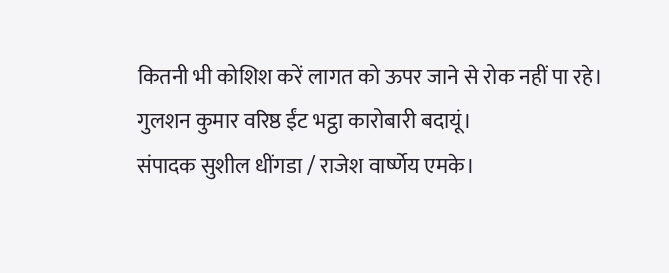कितनी भी कोशिश करें लागत को ऊपर जाने से रोक नहीं पा रहे।
गुलशन कुमार वरिष्ठ ईंट भट्ठा कारोबारी बदायूं।
संपादक सुशील धींगडा / राजेश वार्ष्णेय एमके।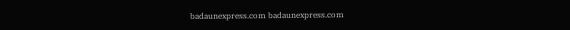badaunexpress.com badaunexpress.com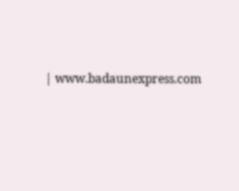| www.badaunexpress.com